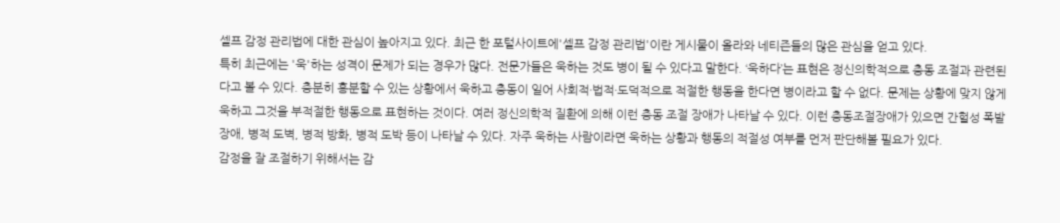셀프 감정 관리법에 대한 관심이 높아지고 있다. 최근 한 포털사이트에'셀프 감정 관리법'이란 게시물이 올라와 네티즌들의 많은 관심을 얻고 있다.
특히 최근에는 '욱'하는 성격이 문제가 되는 경우가 많다. 전문가들은 욱하는 것도 병이 될 수 있다고 말한다. ‘욱하다’는 표현은 정신의학적으로 충동 조절과 관련된다고 볼 수 있다. 충분히 흥분할 수 있는 상황에서 욱하고 충동이 일어 사회적·법적·도덕적으로 적절한 행동을 한다면 병이라고 할 수 없다. 문제는 상황에 맞지 않게 욱하고 그것을 부적절한 행동으로 표현하는 것이다. 여러 정신의학적 질환에 의해 이런 충동 조절 장애가 나타날 수 있다. 이런 충동조절장애가 있으면 간헐성 폭발 장애, 병적 도벽, 병적 방화, 병적 도박 등이 나타날 수 있다. 자주 욱하는 사람이라면 욱하는 상황과 행동의 적절성 여부를 먼저 판단해볼 필요가 있다.
감정을 잘 조절하기 위해서는 감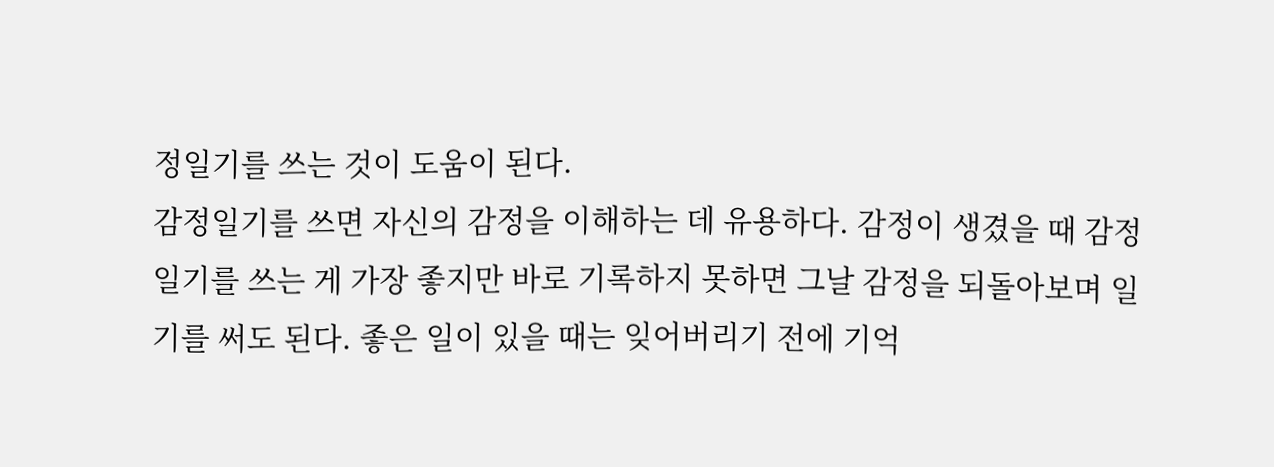정일기를 쓰는 것이 도움이 된다.
감정일기를 쓰면 자신의 감정을 이해하는 데 유용하다. 감정이 생겼을 때 감정일기를 쓰는 게 가장 좋지만 바로 기록하지 못하면 그날 감정을 되돌아보며 일기를 써도 된다. 좋은 일이 있을 때는 잊어버리기 전에 기억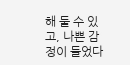해 둘 수 있고, 나쁜 감정이 들었다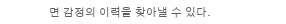면 감정의 이력을 찾아낼 수 있다.